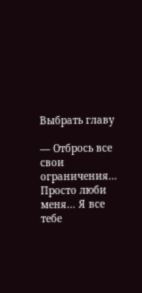Выбрать главу

— Отбрось все свои ограничения… Просто люби меня… Я все тебе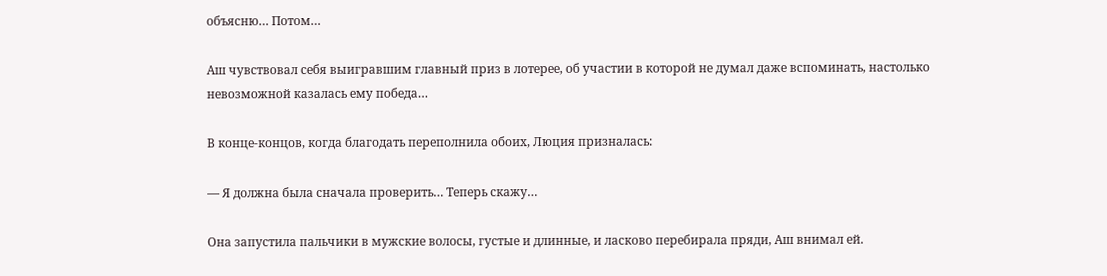объясню… Потом…

Аш чувствовал себя выигравшим главный приз в лотерее, об участии в которой не думал даже вспоминать, настолько невозможной казалась ему победа…

В конце-концов, когда благодать переполнила обоих, Люция призналась:

— Я должна была сначала проверить… Теперь скажу…

Она запустила пальчики в мужские волосы, густые и длинные, и ласково перебирала пряди, Аш внимал ей.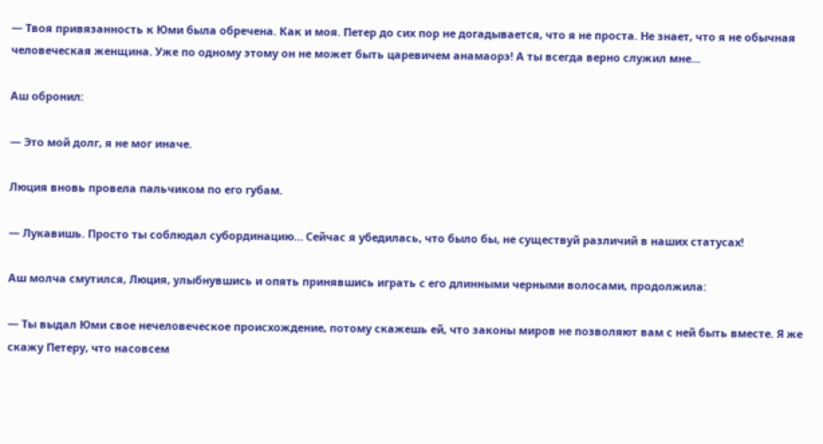— Твоя привязанность к Юми была обречена. Как и моя. Петер до сих пор не догадывается, что я не проста. Не знает, что я не обычная человеческая женщина. Уже по одному этому он не может быть царевичем анамаорэ! А ты всегда верно служил мне…

Аш обронил:

— Это мой долг, я не мог иначе.

Люция вновь провела пальчиком по его губам.

— Лукавишь. Просто ты соблюдал субординацию… Сейчас я убедилась, что было бы, не существуй различий в наших статусах!

Аш молча смутился, Люция, улыбнувшись и опять принявшись играть с его длинными черными волосами, продолжила:

— Ты выдал Юми свое нечеловеческое происхождение, потому скажешь ей, что законы миров не позволяют вам с ней быть вместе. Я же скажу Петеру, что насовсем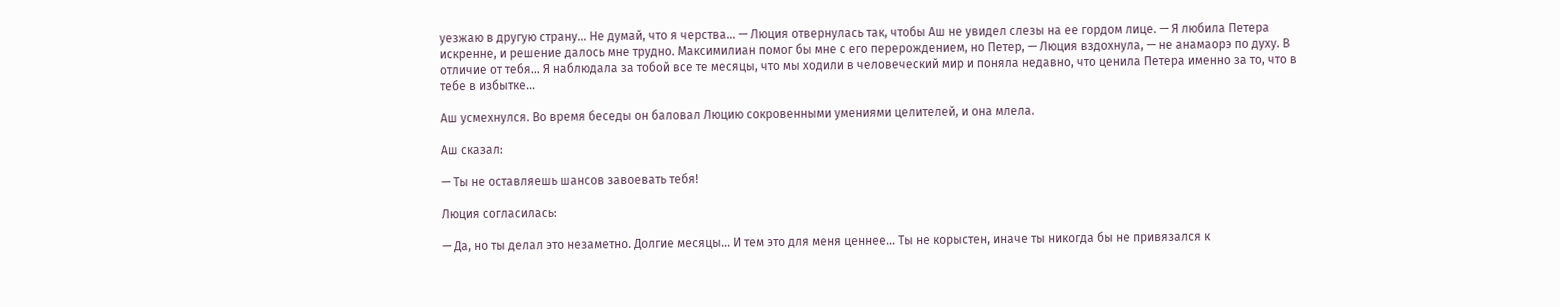уезжаю в другую страну… Не думай, что я черства… — Люция отвернулась так, чтобы Аш не увидел слезы на ее гордом лице. — Я любила Петера искренне, и решение далось мне трудно. Максимилиан помог бы мне с его перерождением, но Петер, — Люция вздохнула, — не анамаорэ по духу. В отличие от тебя… Я наблюдала за тобой все те месяцы, что мы ходили в человеческий мир и поняла недавно, что ценила Петера именно за то, что в тебе в избытке…

Аш усмехнулся. Во время беседы он баловал Люцию сокровенными умениями целителей, и она млела.

Аш сказал:

— Ты не оставляешь шансов завоевать тебя!

Люция согласилась:

— Да, но ты делал это незаметно. Долгие месяцы… И тем это для меня ценнее… Ты не корыстен, иначе ты никогда бы не привязался к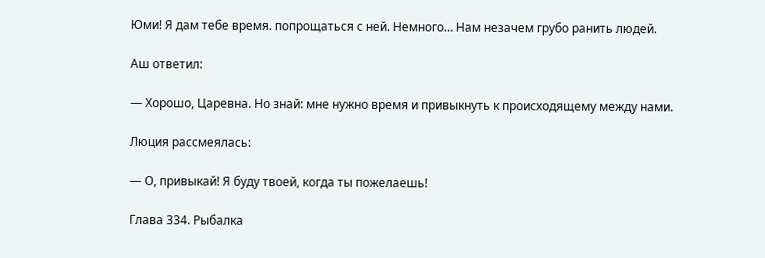Юми! Я дам тебе время. попрощаться с ней. Немного… Нам незачем грубо ранить людей.

Аш ответил:

— Хорошо, Царевна. Но знай: мне нужно время и привыкнуть к происходящему между нами.

Люция рассмеялась:

— О, привыкай! Я буду твоей, когда ты пожелаешь!

Глава 334. Рыбалка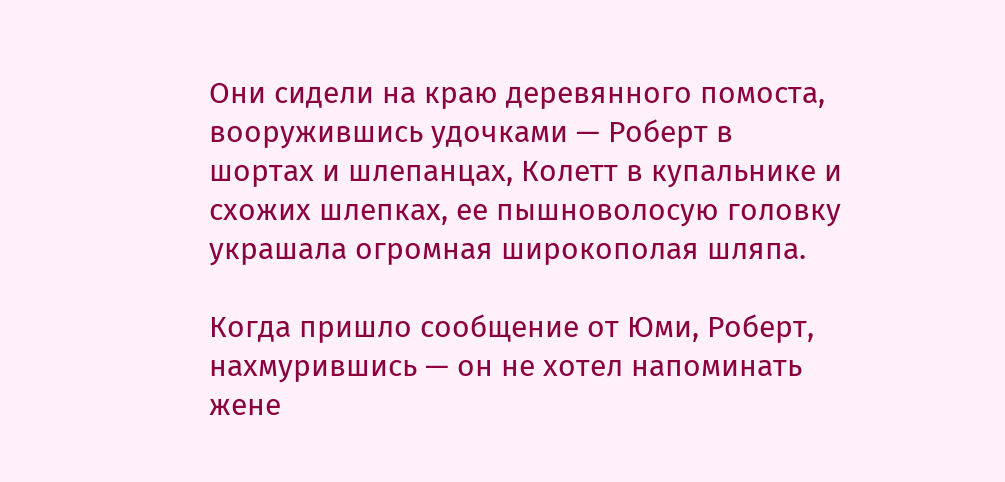Они сидели на краю деревянного помоста, вооружившись удочками — Роберт в шортах и шлепанцах, Колетт в купальнике и схожих шлепках, ее пышноволосую головку украшала огромная широкополая шляпа.

Когда пришло сообщение от Юми, Роберт, нахмурившись — он не хотел напоминать жене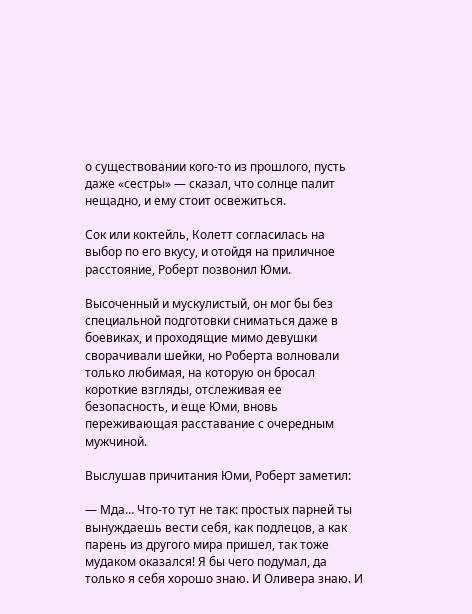о существовании кого-то из прошлого, пусть даже «сестры» — сказал, что солнце палит нещадно, и ему стоит освежиться.

Сок или коктейль, Колетт согласилась на выбор по его вкусу, и отойдя на приличное расстояние, Роберт позвонил Юми.

Высоченный и мускулистый, он мог бы без специальной подготовки сниматься даже в боевиках, и проходящие мимо девушки сворачивали шейки, но Роберта волновали только любимая, на которую он бросал короткие взгляды, отслеживая ее безопасность, и еще Юми, вновь переживающая расставание с очередным мужчиной.

Выслушав причитания Юми, Роберт заметил:

— Мда… Что-то тут не так: простых парней ты вынуждаешь вести себя, как подлецов, а как парень из другого мира пришел, так тоже мудаком оказался! Я бы чего подумал, да только я себя хорошо знаю. И Оливера знаю. И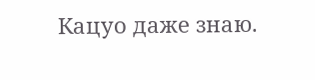Кацуо даже знаю.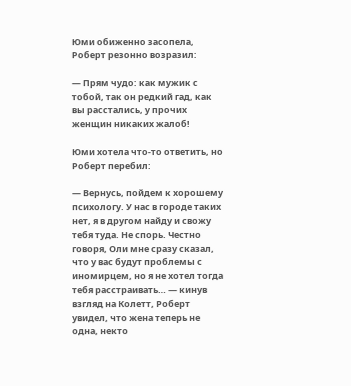Юми обиженно засопела, Роберт резонно возразил:

— Прям чудо: как мужик с тобой, так он редкий гад, как вы расстались, у прочих женщин никаких жалоб!

Юми хотела что-то ответить, но Роберт перебил:

— Вернусь, пойдем к хорошему психологу. У нас в городе таких нет, я в другом найду и свожу тебя туда. Не спорь. Честно говоря, Оли мне сразу сказал, что у вас будут проблемы с иномирцем, но я не хотел тогда тебя расстраивать… — кинув взгляд на Колетт, Роберт увидел, что жена теперь не одна, некто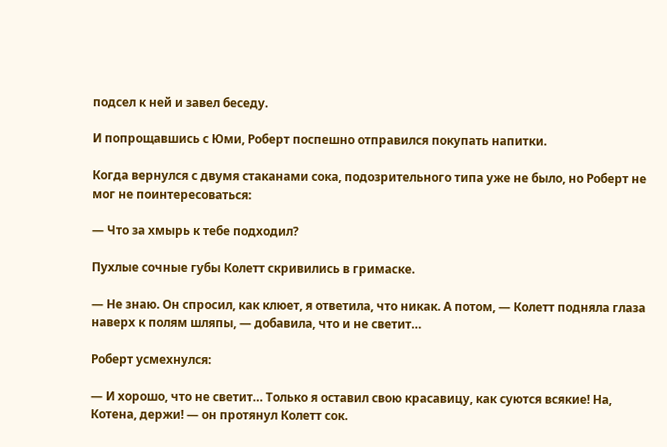подсел к ней и завел беседу.

И попрощавшись с Юми, Роберт поспешно отправился покупать напитки.

Когда вернулся с двумя стаканами сока, подозрительного типа уже не было, но Роберт не мог не поинтересоваться:

— Что за хмырь к тебе подходил?

Пухлые сочные губы Колетт скривились в гримаске.

— Не знаю. Он спросил, как клюет, я ответила, что никак. А потом, — Колетт подняла глаза наверх к полям шляпы, — добавила, что и не светит…

Роберт усмехнулся:

— И хорошо, что не светит… Только я оставил свою красавицу, как суются всякие! На, Котена, держи! — он протянул Колетт сок.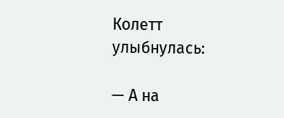Колетт улыбнулась:

— А на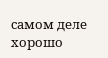самом деле хорошо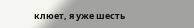клюет, я уже шесть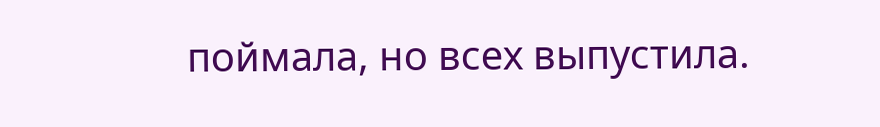поймала, но всех выпустила.